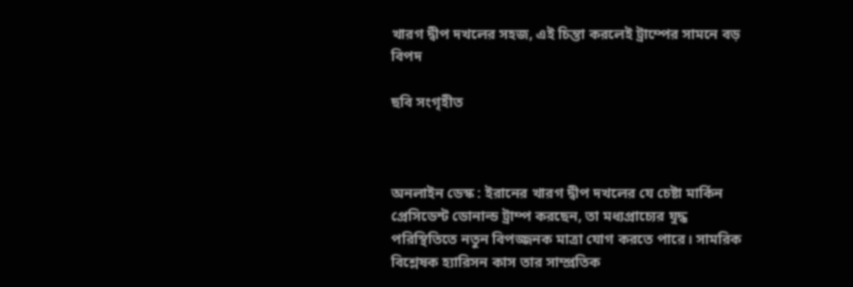খারগ দ্বীপ দখলের সহজ, এই চিন্তা করলেই ট্রাম্পের সামনে বড় বিপদ

ছবি সংগৃহীত



অনলাইন ডেস্ক : ইরানের খারগ দ্বীপ দখলের যে চেষ্টা মার্কিন প্রেসিডেন্ট ডোনাল্ড ট্রাম্প করছেন, তা মধ্যপ্রাচ্যের যুদ্ধ পরিস্থিতিতে নতুন বিপজ্জনক মাত্রা যোগ করতে পারে। সামরিক বিশ্লেষক হ্যারিসন কাস তার সাম্প্রতিক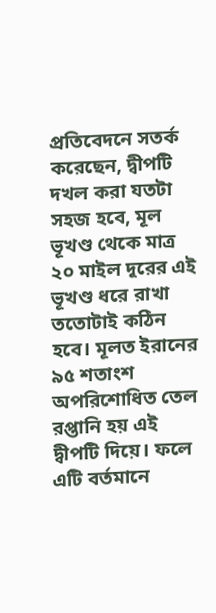প্রতিবেদনে সতর্ক করেছেন, দ্বীপটি দখল করা যতটা সহজ হবে, মূল ভূখণ্ড থেকে মাত্র ২০ মাইল দূরের এই ভূখণ্ড ধরে রাখা ততোটাই কঠিন হবে। মূলত ইরানের ৯৫ শতাংশ অপরিশোধিত তেল রপ্তানি হয় এই দ্বীপটি দিয়ে। ফলে এটি বর্তমানে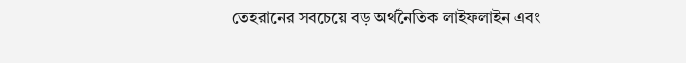তেহরানের সবচেয়ে বড় অর্থনৈতিক লাইফলাইন এবং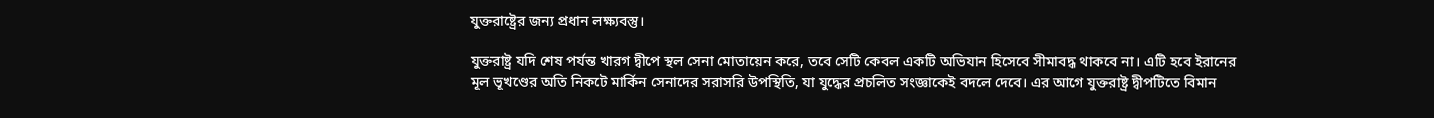যুক্তরাষ্ট্রের জন্য প্রধান লক্ষ্যবস্তু।

যুক্তরাষ্ট্র যদি শেষ পর্যন্ত খারগ দ্বীপে স্থল সেনা মোতায়েন করে, তবে সেটি কেবল একটি অভিযান হিসেবে সীমাবদ্ধ থাকবে না। এটি হবে ইরানের মূল ভূখণ্ডের অতি নিকটে মার্কিন সেনাদের সরাসরি উপস্থিতি, যা যুদ্ধের প্রচলিত সংজ্ঞাকেই বদলে দেবে। এর আগে যুক্তরাষ্ট্র দ্বীপটিতে বিমান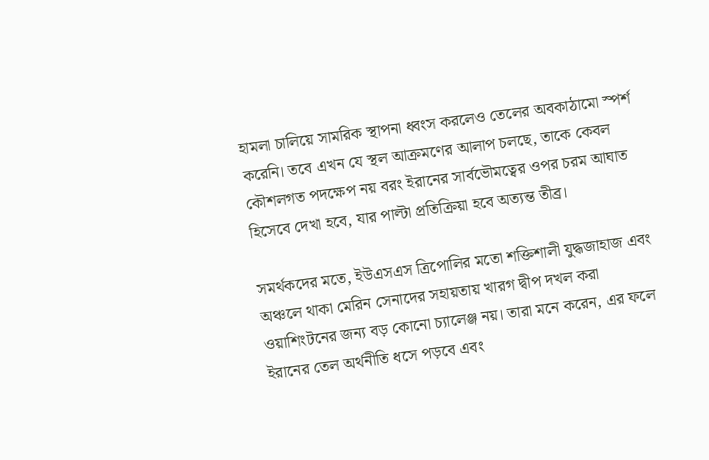হামলা চালিয়ে সামরিক স্থাপনা ধ্বংস করলেও তেলের অবকাঠামো স্পর্শ করেনি। তবে এখন যে স্থল আক্রমণের আলাপ চলছে, তাকে কেবল কৌশলগত পদক্ষেপ নয় বরং ইরানের সার্বভৌমত্বের ওপর চরম আঘাত হিসেবে দেখা হবে, যার পাল্টা প্রতিক্রিয়া হবে অত্যন্ত তীব্র।

সমর্থকদের মতে, ইউএসএস ত্রিপোলির মতো শক্তিশালী যুদ্ধজাহাজ এবং অঞ্চলে থাকা মেরিন সেনাদের সহায়তায় খারগ দ্বীপ দখল করা ওয়াশিংটনের জন্য বড় কোনো চ্যালেঞ্জ নয়। তারা মনে করেন, এর ফলে ইরানের তেল অর্থনীতি ধসে পড়বে এবং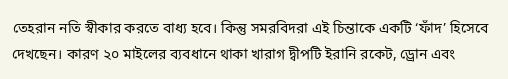তেহরান নতি স্বীকার করতে বাধ্য হবে। কিন্তু সমরবিদরা এই চিন্তাকে একটি ‘ফাঁদ’ হিসেবে দেখছেন। কারণ ২০ মাইলের ব্যবধানে থাকা খারাগ দ্বীপটি ইরানি রকেট, ড্রোন এবং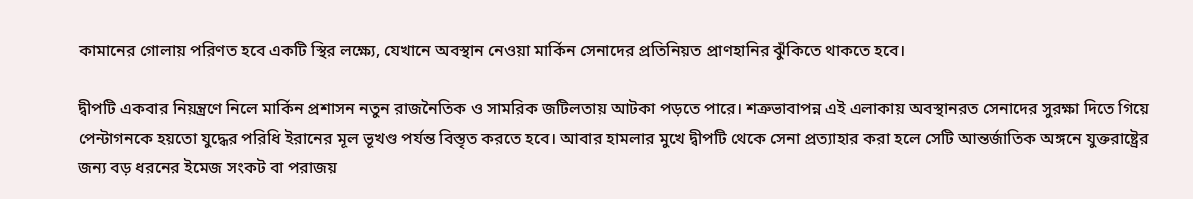কামানের গোলায় পরিণত হবে একটি স্থির লক্ষ্যে, যেখানে অবস্থান নেওয়া মার্কিন সেনাদের প্রতিনিয়ত প্রাণহানির ঝুঁকিতে থাকতে হবে।

দ্বীপটি একবার নিয়ন্ত্রণে নিলে মার্কিন প্রশাসন নতুন রাজনৈতিক ও সামরিক জটিলতায় আটকা পড়তে পারে। শত্রুভাবাপন্ন এই এলাকায় অবস্থানরত সেনাদের সুরক্ষা দিতে গিয়ে পেন্টাগনকে হয়তো যুদ্ধের পরিধি ইরানের মূল ভূখণ্ড পর্যন্ত বিস্তৃত করতে হবে। আবার হামলার মুখে দ্বীপটি থেকে সেনা প্রত্যাহার করা হলে সেটি আন্তর্জাতিক অঙ্গনে যুক্তরাষ্ট্রের জন্য বড় ধরনের ইমেজ সংকট বা পরাজয়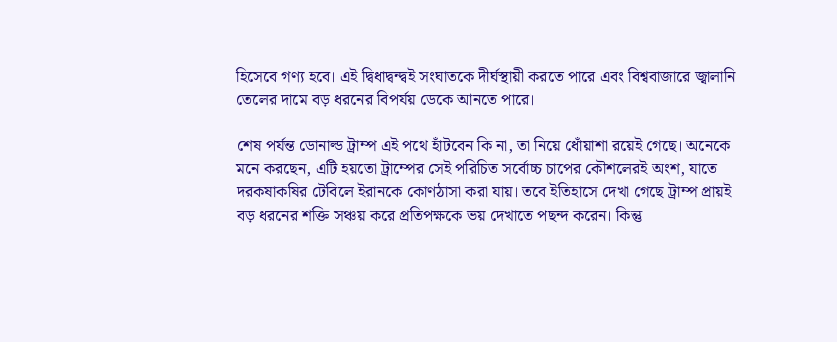হিসেবে গণ্য হবে। এই দ্বিধাদ্বন্দ্বই সংঘাতকে দীর্ঘস্থায়ী করতে পারে এবং বিশ্ববাজারে জ্বালানি তেলের দামে বড় ধরনের বিপর্যয় ডেকে আনতে পারে।

শেষ পর্যন্ত ডোনাল্ড ট্রাম্প এই পথে হাঁটবেন কি না, তা নিয়ে ধোঁয়াশা রয়েই গেছে। অনেকে মনে করছেন, এটি হয়তো ট্রাম্পের সেই পরিচিত সর্বোচ্চ চাপের কৌশলেরই অংশ, যাতে দরকষাকষির টেবিলে ইরানকে কোণঠাসা করা যায়। তবে ইতিহাসে দেখা গেছে ট্রাম্প প্রায়ই বড় ধরনের শক্তি সঞ্চয় করে প্রতিপক্ষকে ভয় দেখাতে পছন্দ করেন। কিন্তু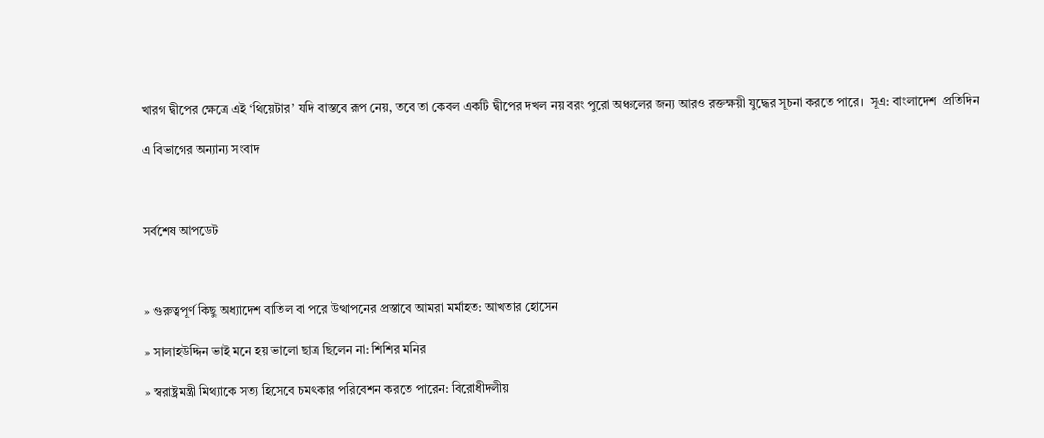খারগ দ্বীপের ক্ষেত্রে এই ‘থিয়েটার’ যদি বাস্তবে রূপ নেয়, তবে তা কেবল একটি দ্বীপের দখল নয় বরং পুরো অঞ্চলের জন্য আরও রক্তক্ষয়ী যুদ্ধের সূচনা করতে পারে।  সূএ: বাংলাদেশ  প্রতিদিন

এ বিভাগের অন্যান্য সংবাদ



সর্বশেষ আপডেট



» গুরুত্বপূর্ণ কিছু অধ্যাদেশ বাতিল বা পরে উত্থাপনের প্রস্তাবে আমরা মর্মাহত: আখতার হোসেন

» সালাহউদ্দিন ভাই মনে হয় ভালো ছাত্র ছিলেন না: শিশির মনির

» স্বরাষ্ট্রমন্ত্রী মিথ্যাকে সত্য হিসেবে চমৎকার পরিবেশন করতে পারেন: বিরোধীদলীয়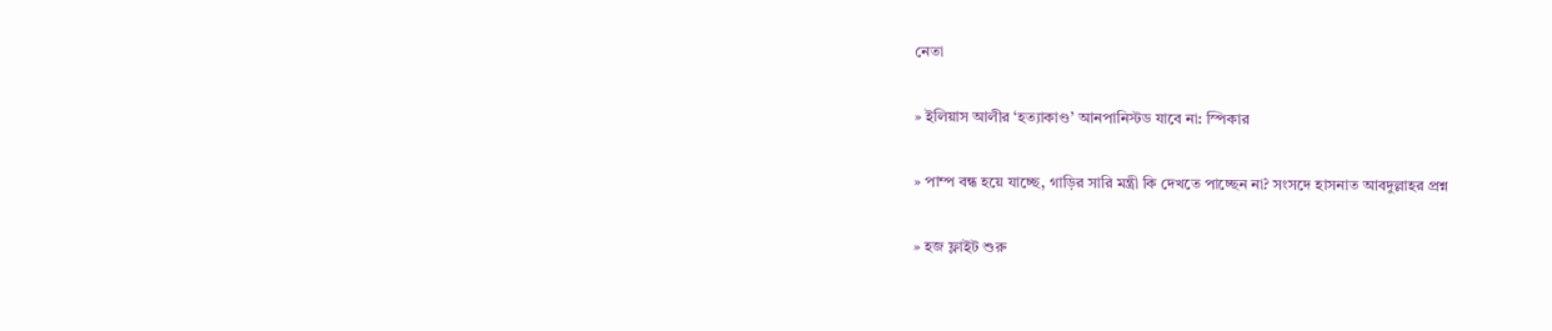নেতা

» ইলিয়াস আলীর ‘হত্যাকাণ্ড’ আনপানিস্টড যাবে না: স্পিকার

» পাম্প বন্ধ হয়ে যাচ্ছে, গাড়ির সারি মন্ত্রী কি দেখতে পাচ্ছেন না? সংসদে হাসনাত আবদুল্লাহর প্রশ্ন

» হজ ফ্লাইট শুরু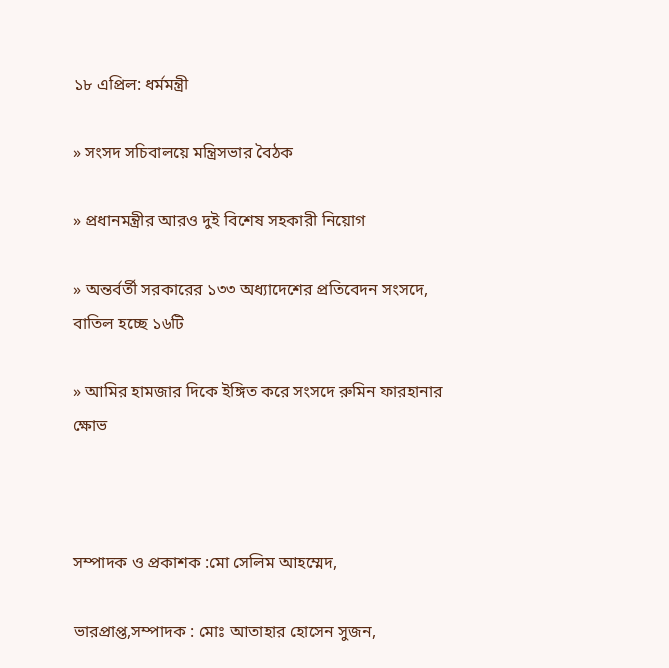১৮ এপ্রিল: ধর্মমন্ত্রী

» সংসদ সচিবালয়ে মন্ত্রিসভার বৈঠক

» প্রধানমন্ত্রীর আরও দুই বিশেষ সহকারী নিয়োগ

» অন্তর্বর্তী সরকারের ১৩৩ অধ্যাদেশের প্রতিবেদন সংসদে, বাতিল হচ্ছে ১৬টি

» আমির হামজার দিকে ইঙ্গিত করে সংসদে রুমিন ফারহানার ক্ষোভ



সম্পাদক ও প্রকাশক :মো সেলিম আহম্মেদ,

ভারপ্রাপ্ত,সম্পাদক : মোঃ আতাহার হোসেন সুজন,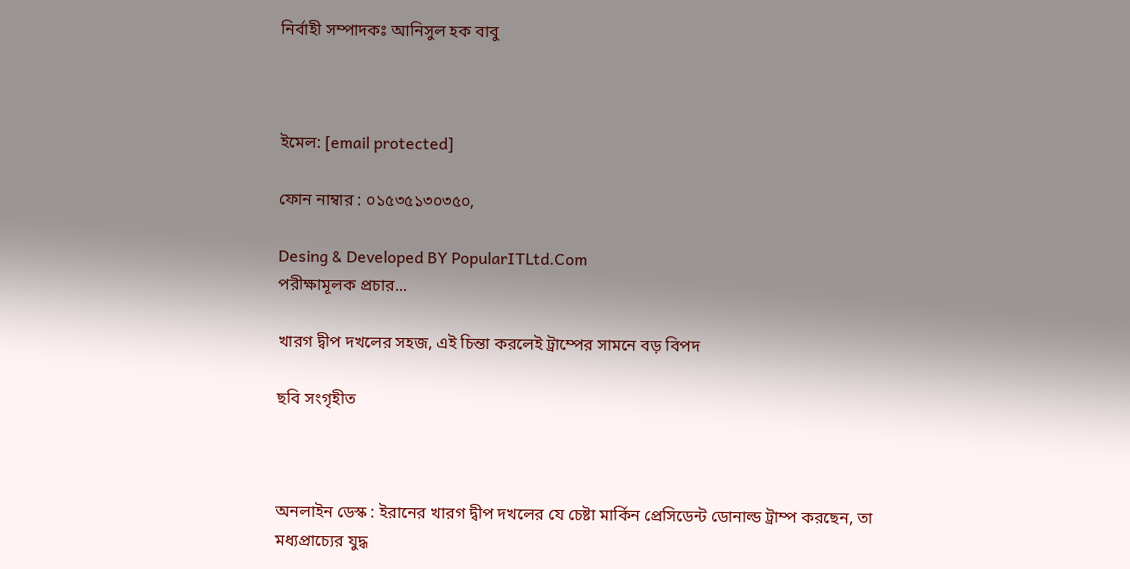নির্বাহী সম্পাদকঃ আনিসুল হক বাবু



ইমেল: [email protected]

ফোন নাম্বার : ০১৫৩৫১৩০৩৫০,

Desing & Developed BY PopularITLtd.Com
পরীক্ষামূলক প্রচার...

খারগ দ্বীপ দখলের সহজ, এই চিন্তা করলেই ট্রাম্পের সামনে বড় বিপদ

ছবি সংগৃহীত



অনলাইন ডেস্ক : ইরানের খারগ দ্বীপ দখলের যে চেষ্টা মার্কিন প্রেসিডেন্ট ডোনাল্ড ট্রাম্প করছেন, তা মধ্যপ্রাচ্যের যুদ্ধ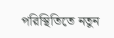পরিস্থিতিতে নতুন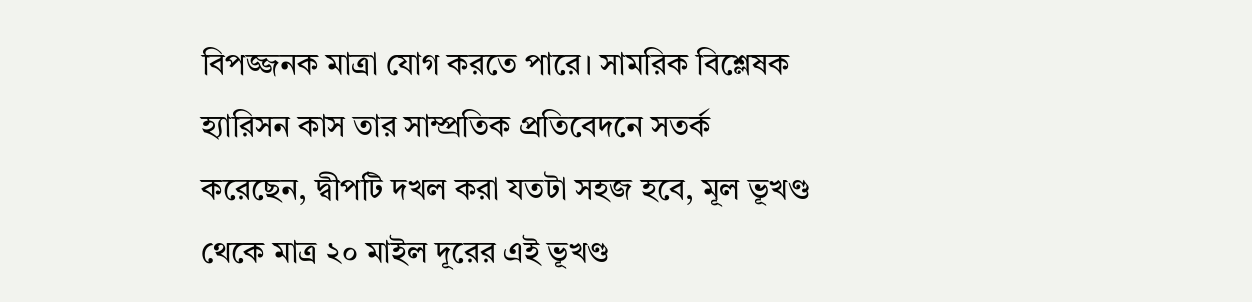বিপজ্জনক মাত্রা যোগ করতে পারে। সামরিক বিশ্লেষক হ্যারিসন কাস তার সাম্প্রতিক প্রতিবেদনে সতর্ক করেছেন, দ্বীপটি দখল করা যতটা সহজ হবে, মূল ভূখণ্ড থেকে মাত্র ২০ মাইল দূরের এই ভূখণ্ড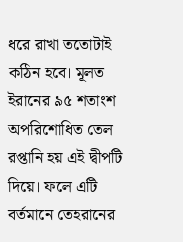ধরে রাখা ততোটাই কঠিন হবে। মূলত ইরানের ৯৫ শতাংশ অপরিশোধিত তেল রপ্তানি হয় এই দ্বীপটি দিয়ে। ফলে এটি বর্তমানে তেহরানের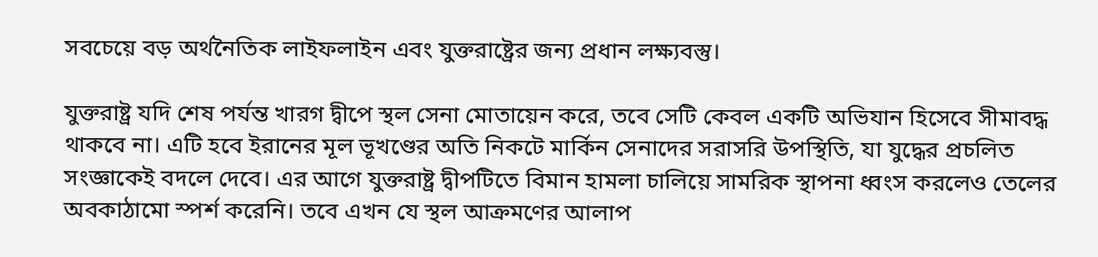সবচেয়ে বড় অর্থনৈতিক লাইফলাইন এবং যুক্তরাষ্ট্রের জন্য প্রধান লক্ষ্যবস্তু।

যুক্তরাষ্ট্র যদি শেষ পর্যন্ত খারগ দ্বীপে স্থল সেনা মোতায়েন করে, তবে সেটি কেবল একটি অভিযান হিসেবে সীমাবদ্ধ থাকবে না। এটি হবে ইরানের মূল ভূখণ্ডের অতি নিকটে মার্কিন সেনাদের সরাসরি উপস্থিতি, যা যুদ্ধের প্রচলিত সংজ্ঞাকেই বদলে দেবে। এর আগে যুক্তরাষ্ট্র দ্বীপটিতে বিমান হামলা চালিয়ে সামরিক স্থাপনা ধ্বংস করলেও তেলের অবকাঠামো স্পর্শ করেনি। তবে এখন যে স্থল আক্রমণের আলাপ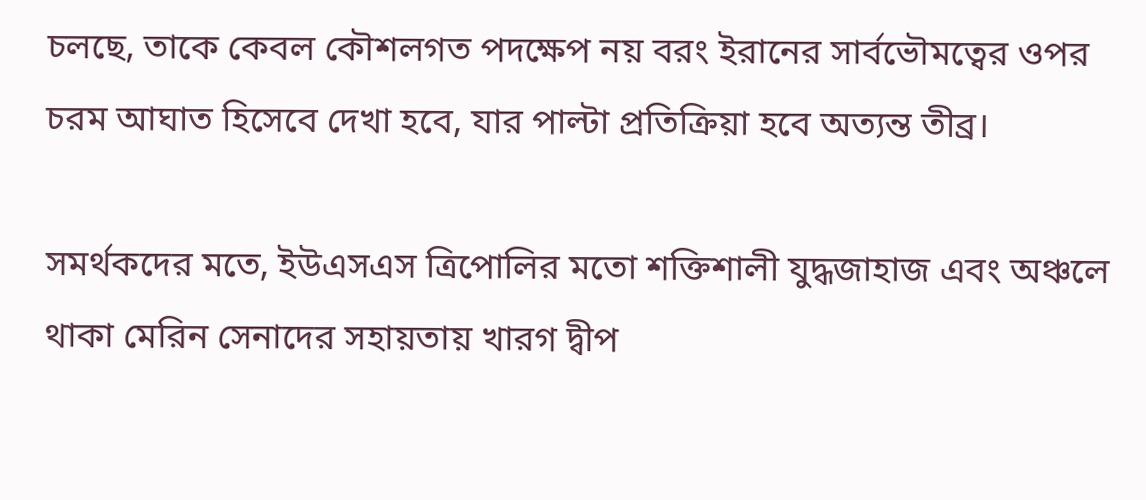চলছে, তাকে কেবল কৌশলগত পদক্ষেপ নয় বরং ইরানের সার্বভৌমত্বের ওপর চরম আঘাত হিসেবে দেখা হবে, যার পাল্টা প্রতিক্রিয়া হবে অত্যন্ত তীব্র।

সমর্থকদের মতে, ইউএসএস ত্রিপোলির মতো শক্তিশালী যুদ্ধজাহাজ এবং অঞ্চলে থাকা মেরিন সেনাদের সহায়তায় খারগ দ্বীপ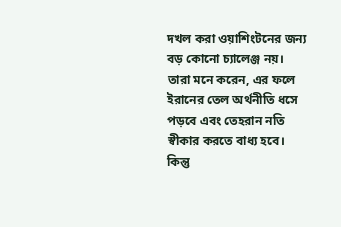দখল করা ওয়াশিংটনের জন্য বড় কোনো চ্যালেঞ্জ নয়। তারা মনে করেন, এর ফলে ইরানের তেল অর্থনীতি ধসে পড়বে এবং তেহরান নতি স্বীকার করতে বাধ্য হবে। কিন্তু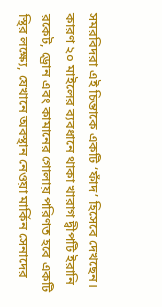সমরবিদরা এই চিন্তাকে একটি ‘ফাঁদ’ হিসেবে দেখছেন। কারণ ২০ মাইলের ব্যবধানে থাকা খারাগ দ্বীপটি ইরানি রকেট, ড্রোন এবং কামানের গোলায় পরিণত হবে একটি স্থির লক্ষ্যে, যেখানে অবস্থান নেওয়া মার্কিন সেনাদের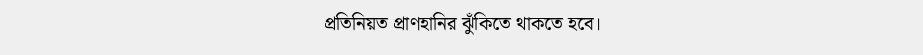প্রতিনিয়ত প্রাণহানির ঝুঁকিতে থাকতে হবে।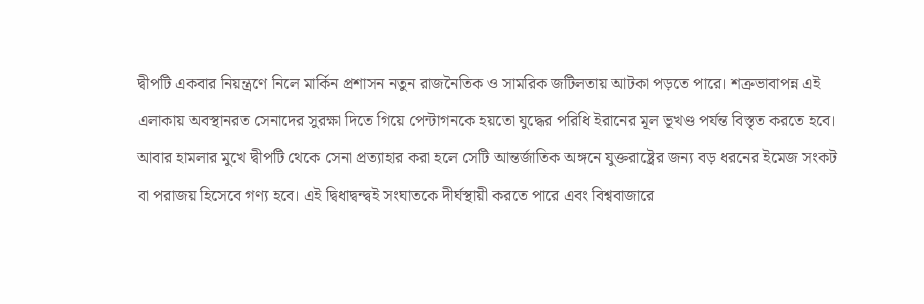দ্বীপটি একবার নিয়ন্ত্রণে নিলে মার্কিন প্রশাসন নতুন রাজনৈতিক ও সামরিক জটিলতায় আটকা পড়তে পারে। শত্রুভাবাপন্ন এই এলাকায় অবস্থানরত সেনাদের সুরক্ষা দিতে গিয়ে পেন্টাগনকে হয়তো যুদ্ধের পরিধি ইরানের মূল ভূখণ্ড পর্যন্ত বিস্তৃত করতে হবে। আবার হামলার মুখে দ্বীপটি থেকে সেনা প্রত্যাহার করা হলে সেটি আন্তর্জাতিক অঙ্গনে যুক্তরাষ্ট্রের জন্য বড় ধরনের ইমেজ সংকট বা পরাজয় হিসেবে গণ্য হবে। এই দ্বিধাদ্বন্দ্বই সংঘাতকে দীর্ঘস্থায়ী করতে পারে এবং বিশ্ববাজারে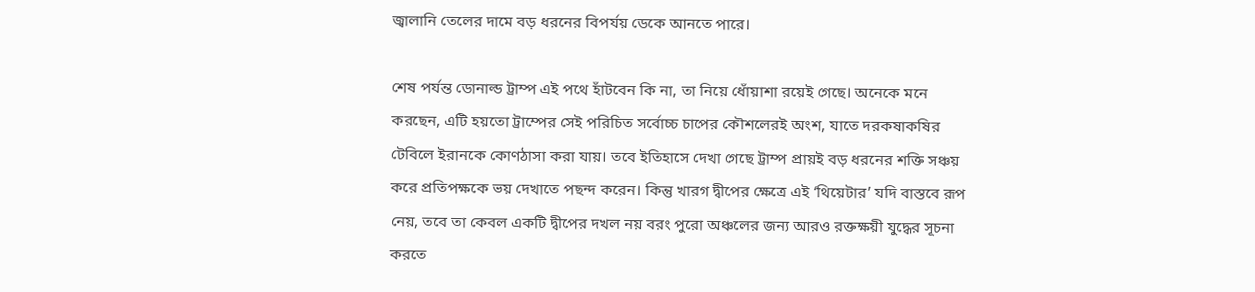জ্বালানি তেলের দামে বড় ধরনের বিপর্যয় ডেকে আনতে পারে।

শেষ পর্যন্ত ডোনাল্ড ট্রাম্প এই পথে হাঁটবেন কি না, তা নিয়ে ধোঁয়াশা রয়েই গেছে। অনেকে মনে করছেন, এটি হয়তো ট্রাম্পের সেই পরিচিত সর্বোচ্চ চাপের কৌশলেরই অংশ, যাতে দরকষাকষির টেবিলে ইরানকে কোণঠাসা করা যায়। তবে ইতিহাসে দেখা গেছে ট্রাম্প প্রায়ই বড় ধরনের শক্তি সঞ্চয় করে প্রতিপক্ষকে ভয় দেখাতে পছন্দ করেন। কিন্তু খারগ দ্বীপের ক্ষেত্রে এই ‘থিয়েটার’ যদি বাস্তবে রূপ নেয়, তবে তা কেবল একটি দ্বীপের দখল নয় বরং পুরো অঞ্চলের জন্য আরও রক্তক্ষয়ী যুদ্ধের সূচনা করতে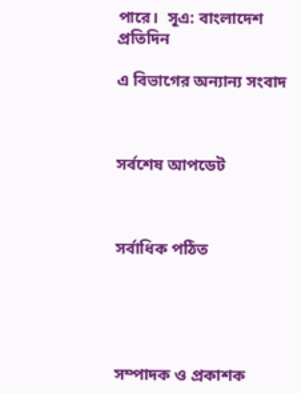পারে।  সূএ: বাংলাদেশ  প্রতিদিন

এ বিভাগের অন্যান্য সংবাদ



সর্বশেষ আপডেট



সর্বাধিক পঠিত





সম্পাদক ও প্রকাশক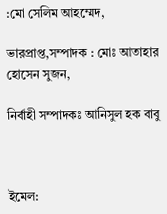:মো সেলিম আহম্মেদ,

ভারপ্রাপ্ত,সম্পাদক : মোঃ আতাহার হোসেন সুজন,

নির্বাহী সম্পাদকঃ আনিসুল হক বাবু



ইমেল: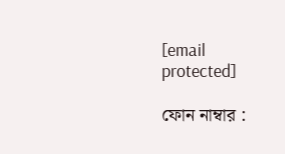[email protected]

ফোন নাম্বার :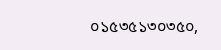০১৫৩৫১৩০৩৫০,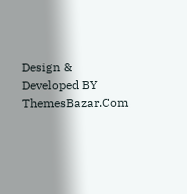Design & Developed BY ThemesBazar.Com